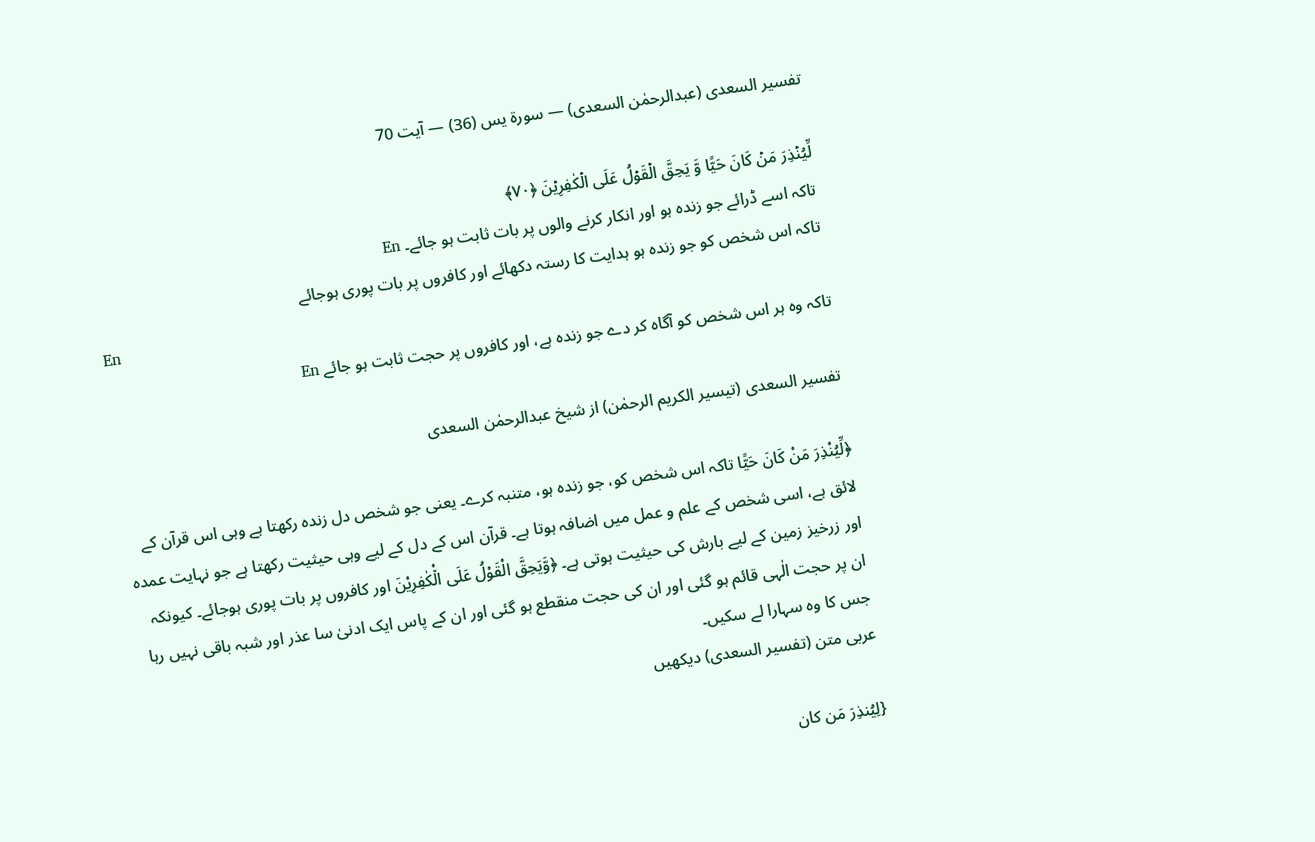تفسیر السعدی (عبدالرحمٰن السعدی) — سورۃ يس (36) — آیت 70

لِّیُنۡذِرَ مَنۡ کَانَ حَیًّا وَّ یَحِقَّ الۡقَوۡلُ عَلَی الۡکٰفِرِیۡنَ ﴿۷۰﴾
تاکہ اسے ڈرائے جو زندہ ہو اور انکار کرنے والوں پر بات ثابت ہو جائے۔ En
تاکہ اس شخص کو جو زندہ ہو ہدایت کا رستہ دکھائے اور کافروں پر بات پوری ہوجائے
En
تاکہ وه ہر اس شخص کو آگاه کر دے جو زنده ہے، اور کافروں پر حجت ثابت ہو جائے En

تفسیر السعدی (تیسیر الکریم الرحمٰن) از شیخ عبدالرحمٰن السعدی

﴿لِّیُنْذِرَ مَنْ كَانَ حَیًّا تاکہ اس شخص کو، جو زندہ ہو، متنبہ کرے۔ یعنی جو شخص دل زندہ رکھتا ہے وہی اس قرآن کے لائق ہے، اسی شخص کے علم و عمل میں اضافہ ہوتا ہے۔ قرآن اس کے دل کے لیے وہی حیثیت رکھتا ہے جو نہایت عمدہ اور زرخیز زمین کے لیے بارش کی حیثیت ہوتی ہے۔ ﴿وَّیَحِقَّ الْقَوْلُ عَلَى الْ٘كٰفِرِیْنَ اور کافروں پر بات پوری ہوجائے۔ کیونکہ ان پر حجت الٰہی قائم ہو گئی اور ان کی حجت منقطع ہو گئی اور ان کے پاس ایک ادنیٰ سا عذر اور شبہ باقی نہیں رہا جس کا وہ سہارا لے سکیں۔
عربی متن (تفسیر السعدی) دیکھیں

{لِيُنذِرَ مَن كان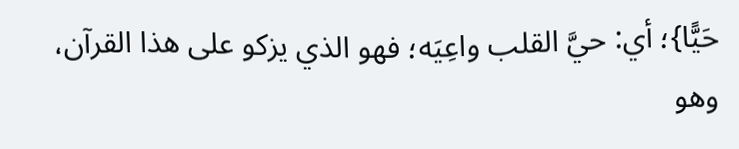حَيًّا}؛ أي: حيَّ القلب واعِيَه؛ فهو الذي يزكو على هذا القرآن، وهو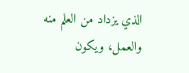الذي يزداد من العلم منه والعمل، ويكون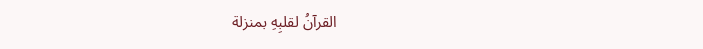القرآنُ لقلبِهِ بمنزلة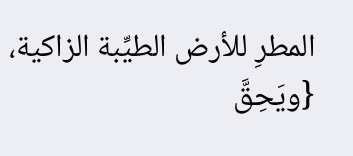المطرِ للأرض الطيِّبة الزاكية، {ويَحِقَّ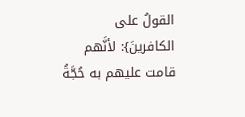القولُ على الكافرينَ}: لأنَّهم قامت عليهم به حُجَّةُ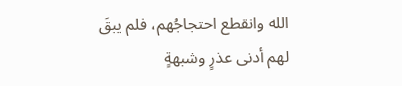الله وانقطع احتجاجُهم، فلم يبقَ لهم أدنى عذرٍ وشبهةٍ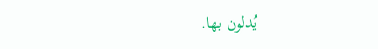يُدلون بها.